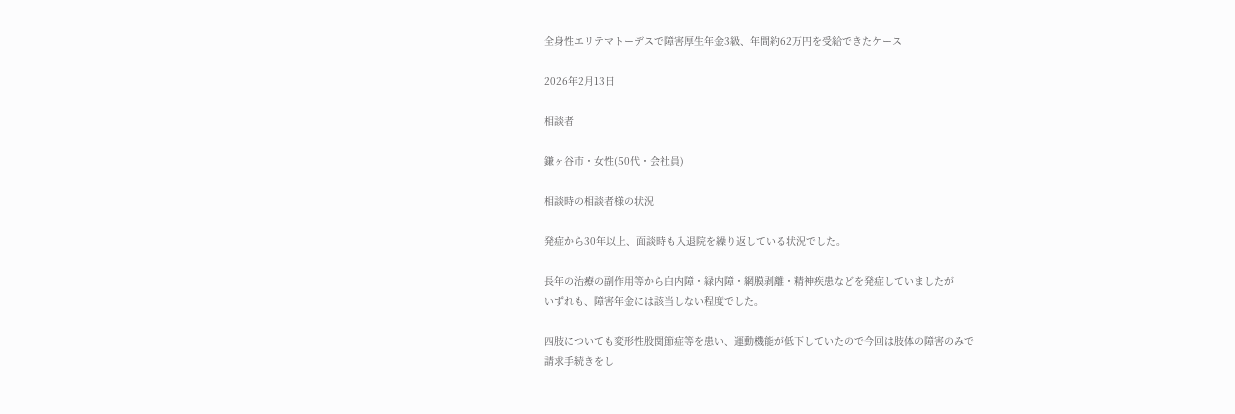全身性エリテマトーデスで障害厚生年金3級、年間約62万円を受給できたケース

2026年2月13日

相談者

鎌ヶ谷市・女性(50代・会社員)

相談時の相談者様の状況

発症から30年以上、面談時も入退院を繰り返している状況でした。

長年の治療の副作用等から白内障・緑内障・網膜剥離・精神疾患などを発症していましたが
いずれも、障害年金には該当しない程度でした。

四肢についても変形性股関節症等を患い、運動機能が低下していたので今回は肢体の障害のみで
請求手続きをし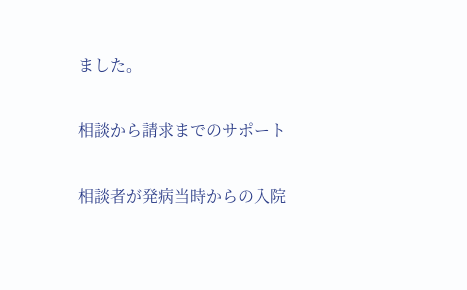ました。

相談から請求までのサポート

相談者が発病当時からの入院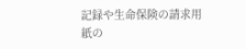記録や生命保険の請求用紙の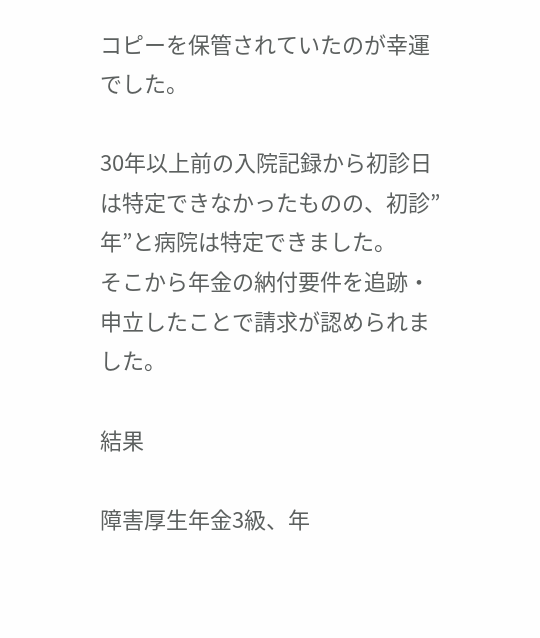コピーを保管されていたのが幸運でした。

30年以上前の入院記録から初診日は特定できなかったものの、初診”年”と病院は特定できました。
そこから年金の納付要件を追跡・申立したことで請求が認められました。

結果

障害厚生年金3級、年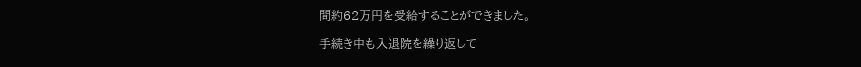間約62万円を受給することができました。

手続き中も入退院を繰り返して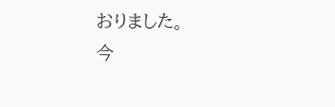おりました。
今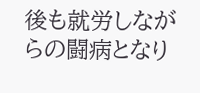後も就労しながらの闘病となり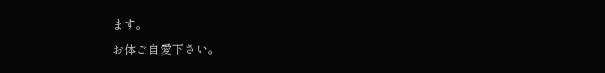ます。
お体ご自愛下さい。